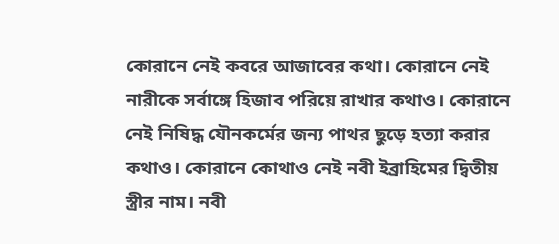কোরানে নেই কবরে আজাবের কথা। কোরানে নেই নারীকে সর্বাঙ্গে হিজাব পরিয়ে রাখার কথাও। কোরানে নেই নিষিদ্ধ যৌনকর্মের জন্য পাথর ছুড়ে হত্যা করার কথাও। কোরানে কোথাও নেই নবী ইব্রাহিমের দ্বিতীয় স্ত্রীর নাম। নবী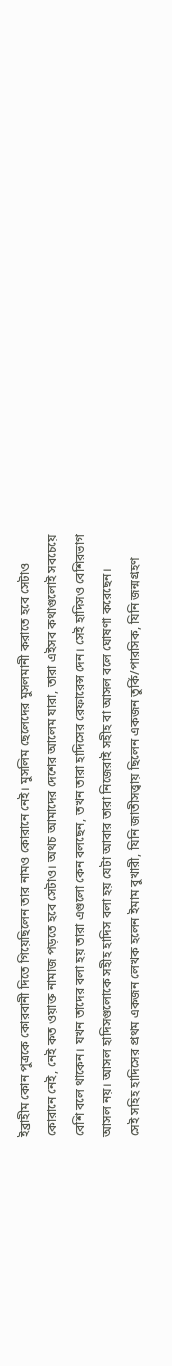ইব্রাহীম কোন পুত্রকে কোরবানী দিতে গিয়েছিলেন তার নামও কোরানে নেই। মুসলিম ছেলেদের মুসলমানী করাতে হবে সেটাও কোরানে নেই, নেই কত ওয়াক্ত নামাজ পড়তে হবে সেটাও। অথচ আমাদের দেশের আলেম যারা, তারা এইসব কথাগুলোই সবচেয়ে বেশি বলে থাকেন। যখন তাদের বলা হয় তারা এগুলো কেন বলছেন, তখন তারা হাদিসের রেফারেন্স দেন। সেই হাদিসও বেশিরভাগ আসল নয়। আসল হাদিসগুলোকে সহীহ হাদিস বলা হয় যেটা আবার তারা নিজেরাই সহীহ বা আসল বলে ঘোষণা করেছেন।
সেই সহিহ হাদিসের প্রথম একজন লেখক হলেন ইমাম বুখারী, যিনি জাতীসত্ত্বায় ছিলেন একজন তুর্কি/পারসিক, যিনি জন্মগ্রহণ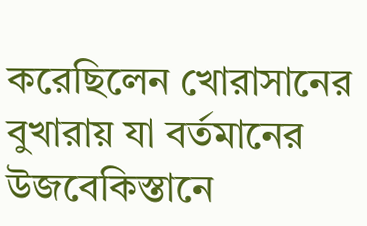করেছিলেন খোরাসানের বুখারায় যা বর্তমানের উজবেকিস্তানে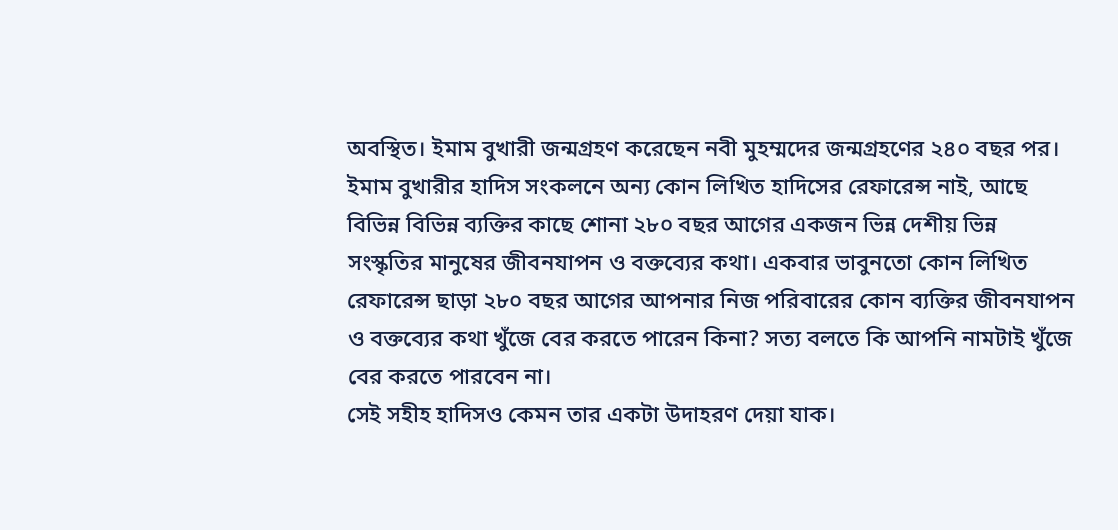অবস্থিত। ইমাম বুখারী জন্মগ্রহণ করেছেন নবী মুহম্মদের জন্মগ্রহণের ২৪০ বছর পর। ইমাম বুখারীর হাদিস সংকলনে অন্য কোন লিখিত হাদিসের রেফারেন্স নাই, আছে বিভিন্ন বিভিন্ন ব্যক্তির কাছে শোনা ২৮০ বছর আগের একজন ভিন্ন দেশীয় ভিন্ন সংস্কৃতির মানুষের জীবনযাপন ও বক্তব্যের কথা। একবার ভাবুনতো কোন লিখিত রেফারেন্স ছাড়া ২৮০ বছর আগের আপনার নিজ পরিবারের কোন ব্যক্তির জীবনযাপন ও বক্তব্যের কথা খুঁজে বের করতে পারেন কিনা? সত্য বলতে কি আপনি নামটাই খুঁজে বের করতে পারবেন না।
সেই সহীহ হাদিসও কেমন তার একটা উদাহরণ দেয়া যাক।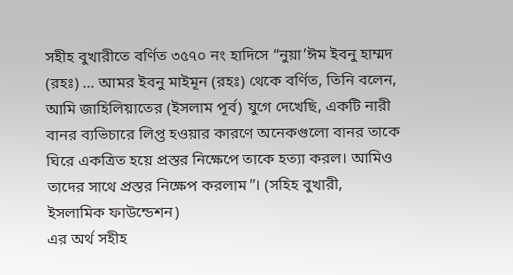সহীহ বুখারীতে বর্ণিত ৩৫৭০ নং হাদিসে “নুয়া’ঈম ইবনু হাম্মদ (রহঃ) ... আমর ইবনু মাইমূন (রহঃ) থেকে বর্ণিত, তিনি বলেন, আমি জাহিলিয়াতের (ইসলাম পূর্ব) যুগে দেখেছি, একটি নারী বানর ব্যভিচারে লিপ্ত হওয়ার কারণে অনেকগুলো বানর তাকে ঘিরে একত্রিত হয়ে প্রস্তর নিক্ষেপে তাকে হত্যা করল। আমিও তাদের সাথে প্রস্তর নিক্ষেপ করলাম”। (সহিহ বুখারী, ইসলামিক ফাউন্ডেশন)
এর অর্থ সহীহ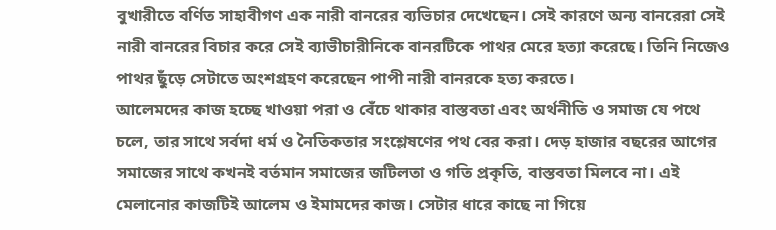বুখারীতে বর্ণিত সাহাবীগণ এক নারী বানরের ব্যভিচার দেখেছেন। সেই কারণে অন্য বানরেরা সেই নারী বানরের বিচার করে সেই ব্যাভীচারীনিকে বানরটিকে পাথর মেরে হত্যা করেছে। তিনি নিজেও পাথর ছুঁড়ে সেটাতে অংশগ্রহণ করেছেন পাপী নারী বানরকে হত্য করতে।
আলেমদের কাজ হচ্ছে খাওয়া পরা ও বেঁচে থাকার বাস্তবতা এবং অর্থনীতি ও সমাজ যে পথে চলে, তার সাথে সর্বদা ধর্ম ও নৈতিকতার সংশ্লেষণের পথ বের করা। দেড় হাজার বছরের আগের সমাজের সাথে কখনই বর্তমান সমাজের জটিলতা ও গতি প্রকৃতি, বাস্তবতা মিলবে না। এই মেলানোর কাজটিই আলেম ও ইমামদের কাজ। সেটার ধারে কাছে না গিয়ে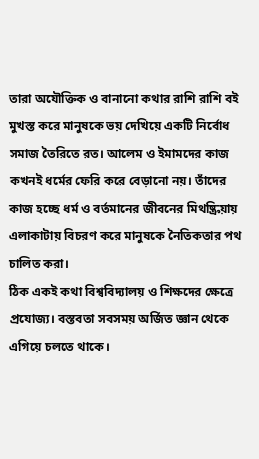তারা অযৌক্তিক ও বানানো কথার রাশি রাশি বই মুখস্ত করে মানুষকে ভয় দেখিয়ে একটি নির্বোধ সমাজ তৈরিতে রত। আলেম ও ইমামদের কাজ কখনই ধর্মের ফেরি করে বেড়ানো নয়। তাঁদের কাজ হচ্ছে ধর্ম ও বর্তমানের জীবনের মিথষ্ক্রিয়ায় এলাকাটায় বিচরণ করে মানুষকে নৈতিকতার পথ চালিত করা।
ঠিক একই কথা বিশ্ববিদ্যালয় ও শিক্ষদের ক্ষেত্রে প্রযোজ্য। বস্তবতা সবসময় অর্জিত জ্ঞান থেকে এগিয়ে চলতে থাকে।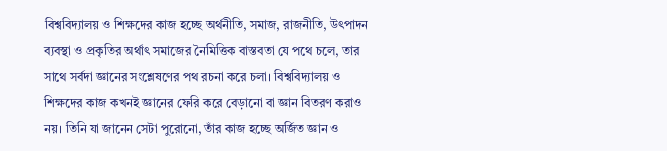বিশ্ববিদ্যালয় ও শিক্ষদের কাজ হচ্ছে অর্থনীতি, সমাজ, রাজনীতি, উৎপাদন ব্যবস্থা ও প্রকৃতির অর্থাৎ সমাজের নৈমিত্তিক বাস্তবতা যে পথে চলে, তার সাথে সর্বদা জ্ঞানের সংশ্লেষণের পথ রচনা করে চলা। বিশ্ববিদ্যালয় ও শিক্ষদের কাজ কখনই জ্ঞানের ফেরি করে বেড়ানো বা জ্ঞান বিতরণ করাও নয়। তিনি যা জানেন সেটা পুরোনো, তাঁর কাজ হচ্ছে অর্জিত জ্ঞান ও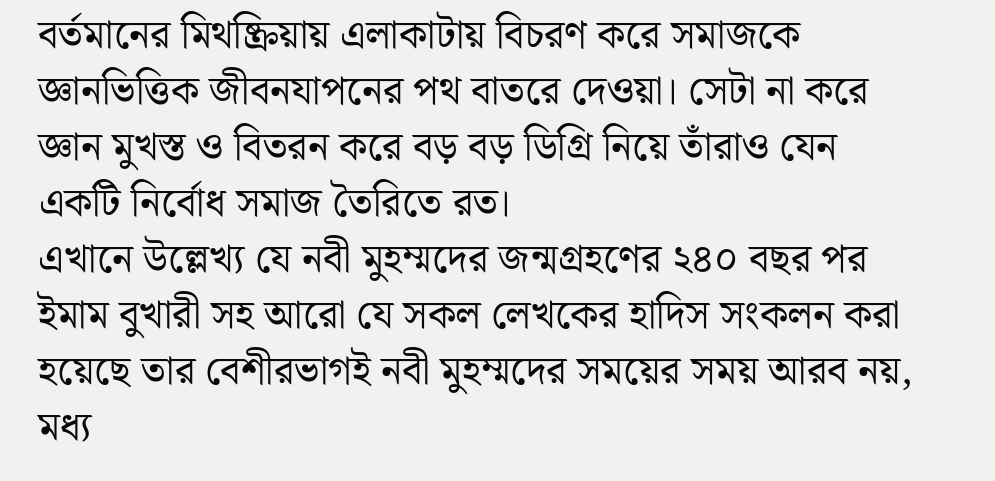বর্তমানের মিথষ্ক্রিয়ায় এলাকাটায় বিচরণ করে সমাজকে জ্ঞানভিত্তিক জীবনযাপনের পথ বাতরে দেওয়া। সেটা না করে জ্ঞান মুখস্ত ও বিতরন করে বড় বড় ডিগ্রি নিয়ে তাঁরাও যেন একটি নির্বোধ সমাজ তৈরিতে রত।
এখানে উল্লেখ্য যে নবী মুহম্মদের জন্মগ্রহণের ২৪০ বছর পর ইমাম বুখারী সহ আরো যে সকল লেখকের হাদিস সংকলন করা হয়েছে তার বেশীরভাগই নবী মুহম্মদের সময়ের সময় আরব নয়, মধ্য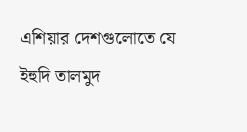এশিয়ার দেশগুলোতে যে ইহুদি তালমুদ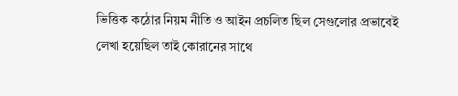ভিত্তিক কঠোর নিয়ম নীতি ও আইন প্রচলিত ছিল সেগুলোর প্রভাবেই লেখা হয়েছিল তাই কোরানের সাথে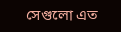সেগুলো এত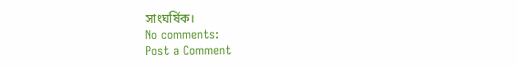সাংঘর্ষিক।
No comments:
Post a Comment